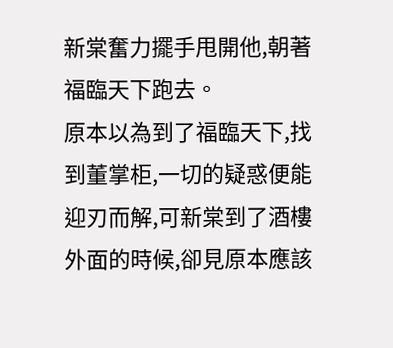新棠奮力擺手甩開他,朝著福臨天下跑去。
原本以為到了福臨天下,找到董掌柜,一切的疑惑便能迎刃而解,可新棠到了酒樓外面的時候,卻見原本應該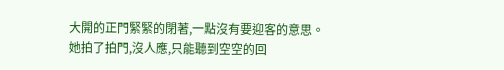大開的正門緊緊的閉著,一點沒有要迎客的意思。
她拍了拍門,沒人應,只能聽到空空的回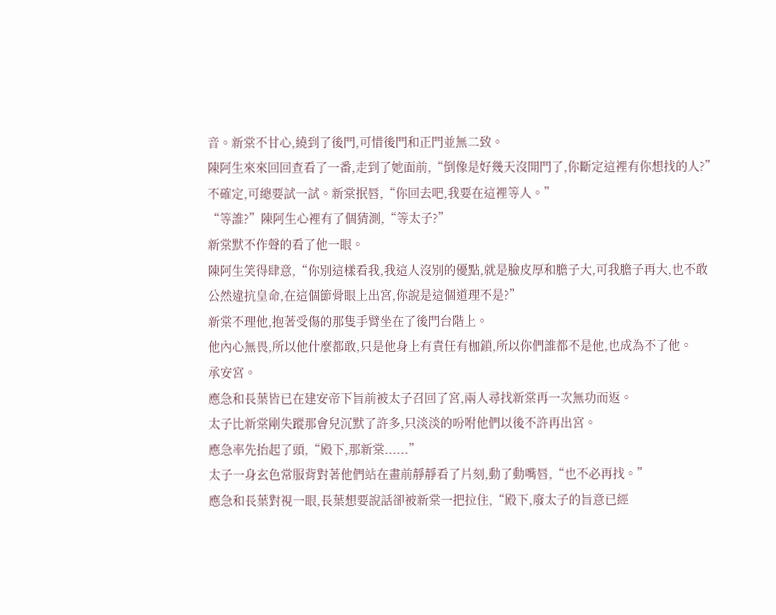音。新棠不甘心,繞到了後門,可惜後門和正門並無二致。
陳阿生來來回回查看了一番,走到了她面前,“倒像是好幾天沒開門了,你斷定這裡有你想找的人?”
不確定,可總要試一試。新棠抿唇,“你回去吧,我要在這裡等人。”
“等誰?”陳阿生心裡有了個猜測,“等太子?”
新棠默不作聲的看了他一眼。
陳阿生笑得肆意,“你別這樣看我,我這人沒別的優點,就是臉皮厚和膽子大,可我膽子再大,也不敢公然違抗皇命,在這個節骨眼上出宮,你說是這個道理不是?”
新棠不理他,抱著受傷的那隻手臂坐在了後門台階上。
他內心無畏,所以他什麼都敢,只是他身上有責任有枷鎖,所以你們誰都不是他,也成為不了他。
承安宮。
應急和長葉皆已在建安帝下旨前被太子召回了宮,兩人尋找新棠再一次無功而返。
太子比新棠剛失蹤那會兒沉默了許多,只淡淡的吩咐他們以後不許再出宮。
應急率先抬起了頭,“殿下,那新棠......”
太子一身玄色常服背對著他們站在畫前靜靜看了片刻,動了動嘴唇,“也不必再找。”
應急和長葉對視一眼,長葉想要說話卻被新棠一把拉住,“殿下,廢太子的旨意已經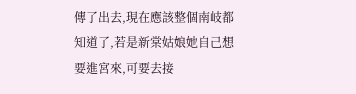傳了出去,現在應該整個南岐都知道了,若是新棠姑娘她自己想要進宮來,可要去接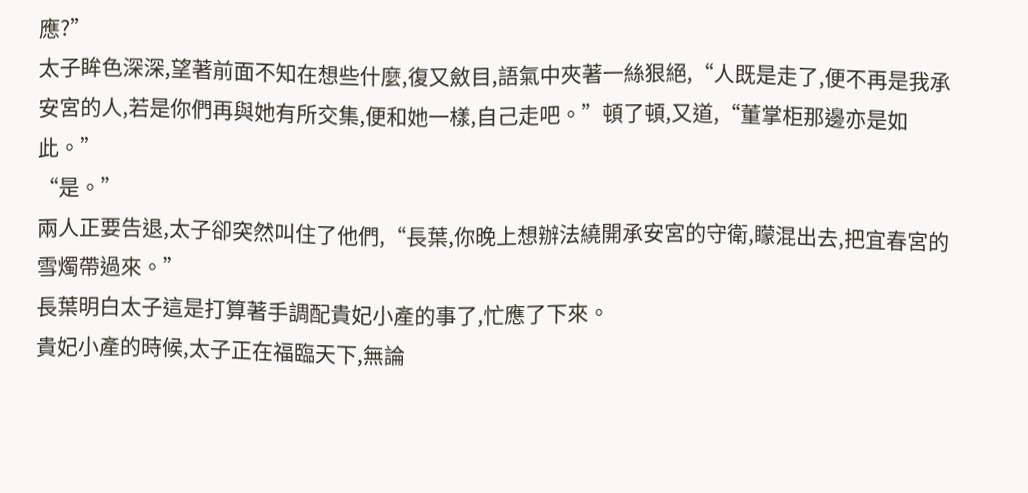應?”
太子眸色深深,望著前面不知在想些什麼,復又斂目,語氣中夾著一絲狠絕,“人既是走了,便不再是我承安宮的人,若是你們再與她有所交集,便和她一樣,自己走吧。”頓了頓,又道,“董掌柜那邊亦是如此。”
“是。”
兩人正要告退,太子卻突然叫住了他們,“長葉,你晚上想辦法繞開承安宮的守衛,矇混出去,把宜春宮的雪燭帶過來。”
長葉明白太子這是打算著手調配貴妃小產的事了,忙應了下來。
貴妃小產的時候,太子正在福臨天下,無論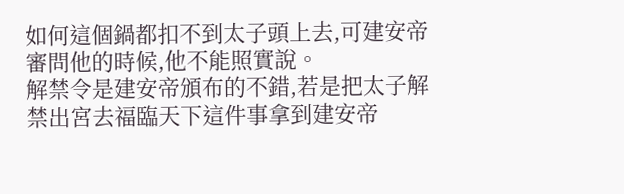如何這個鍋都扣不到太子頭上去,可建安帝審問他的時候,他不能照實說。
解禁令是建安帝頒布的不錯,若是把太子解禁出宮去福臨天下這件事拿到建安帝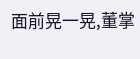面前晃一晃,董掌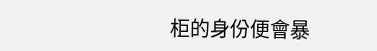柜的身份便會暴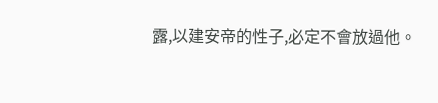露,以建安帝的性子,必定不會放過他。